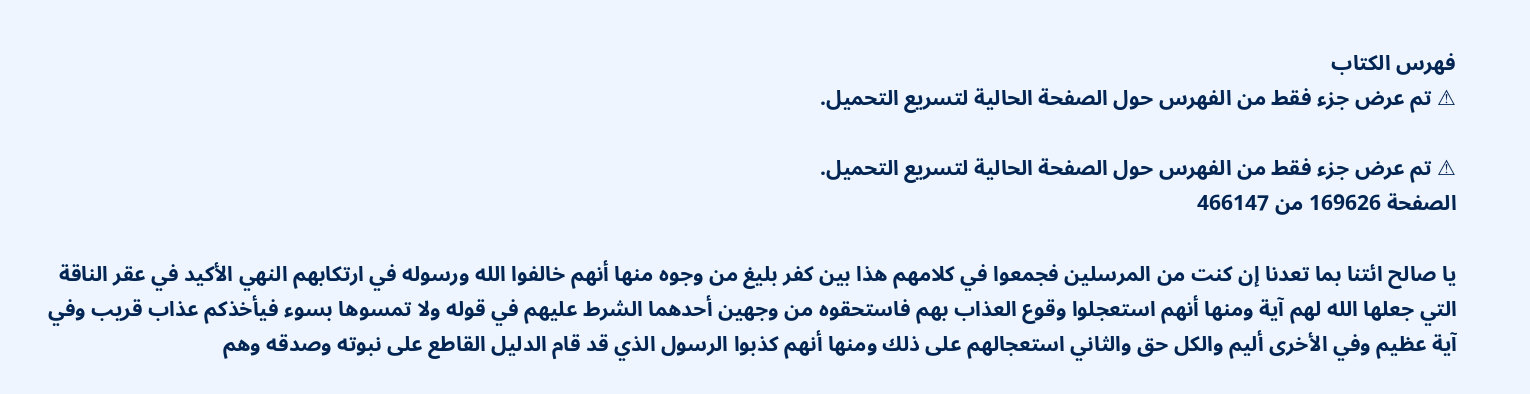فهرس الكتاب
⚠ تم عرض جزء فقط من الفهرس حول الصفحة الحالية لتسريع التحميل.

⚠ تم عرض جزء فقط من الفهرس حول الصفحة الحالية لتسريع التحميل.
الصفحة 169626 من 466147

يا صالح ائتنا بما تعدنا إن كنت من المرسلين فجمعوا في كلامهم هذا بين كفر بليغ من وجوه منها أنهم خالفوا الله ورسوله في ارتكابهم النهي الأكيد في عقر الناقة التي جعلها الله لهم آية ومنها أنهم استعجلوا وقوع العذاب بهم فاستحقوه من وجهين أحدهما الشرط عليهم في قوله ولا تمسوها بسوء فيأخذكم عذاب قريب وفي آية عظيم وفي الأخرى أليم والكل حق والثاني استعجالهم على ذلك ومنها أنهم كذبوا الرسول الذي قد قام الدليل القاطع على نبوته وصدقه وهم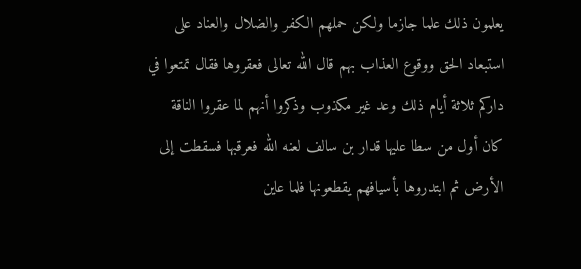يعلمون ذلك علما جازما ولكن حملهم الكفر والضلال والعناد على استبعاد الحق ووقوع العذاب بهم قال الله تعالى فعقروها فقال تمتعوا في داركم ثلاثة أيام ذلك وعد غير مكذوب وذكروا أنهم لما عقروا الناقة كان أول من سطا عليها قدار بن سالف لعنه الله فعرقبها فسقطت إلى الأرض ثم ابتدروها بأسيافهم يقطعونها فلما عاين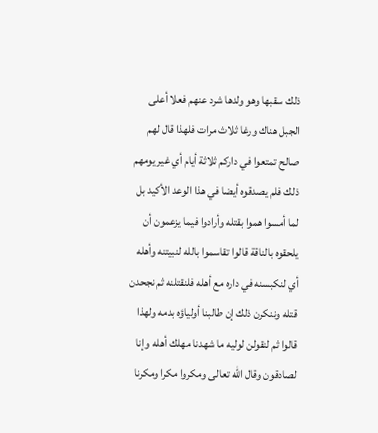ذلك سقبها وهو ولدها شرد عنهم فعلا أعلى الجبل هناك ورغا ثلاث مرات فلهذا قال لهم صالح تمتعوا في داركم ثلاثة أيام أي غير يومهم ذلك فلم يصدقوه أيضا في هذا الوعد الأكيد بل لما أمسوا هموا بقتله وأرادوا فيما يزعمون أن يلحقوه بالناقة قالوا تقاسموا بالله لنبيتنه وأهله أي لنكبسنه في داره مع أهله فلنقتلنه ثم نجحدن قتله وننكرن ذلك إن طالبنا أولياؤه بدمه ولهذا قالوا ثم لنقولن لوليه ما شهدنا مهلك أهله وإنا لصادقون وقال الله تعالى ومكروا مكرا ومكرنا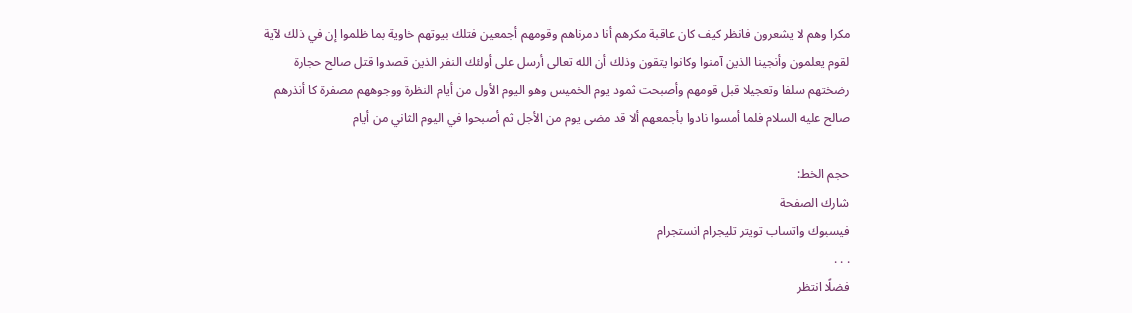مكرا وهم لا يشعرون فانظر كيف كان عاقبة مكرهم أنا دمرناهم وقومهم أجمعين فتلك بيوتهم خاوية بما ظلموا إن في ذلك لآية لقوم يعلمون وأنجينا الذين آمنوا وكانوا يتقون وذلك أن الله تعالى أرسل على أولئك النفر الذين قصدوا قتل صالح حجارة رضختهم سلفا وتعجيلا قبل قومهم وأصبحت ثمود يوم الخميس وهو اليوم الأول من أيام النظرة ووجوههم مصفرة كا أنذرهم صالح عليه السلام فلما أمسوا نادوا بأجمعهم ألا قد مضى يوم من الأجل ثم أصبحوا في اليوم الثاني من أيام

حجم الخط:
شارك الصفحة
فيسبوك واتساب تويتر تليجرام انستجرام
. . .
فضلًا انتظر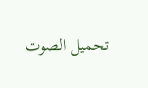تحميل الصوت